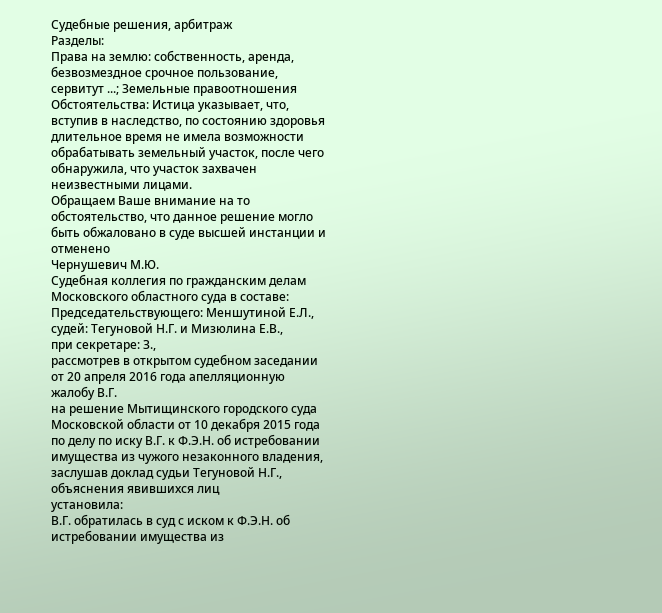Судебные решения, арбитраж
Разделы:
Права на землю: собственность, аренда, безвозмездное срочное пользование, сервитут ...; Земельные правоотношения
Обстоятельства: Истица указывает, что, вступив в наследство, по состоянию здоровья длительное время не имела возможности обрабатывать земельный участок, после чего обнаружила, что участок захвачен неизвестными лицами.
Обращаем Ваше внимание на то обстоятельство, что данное решение могло быть обжаловано в суде высшей инстанции и отменено
Чернушевич М.Ю.
Судебная коллегия по гражданским делам Московского областного суда в составе:
Председательствующего: Меншутиной Е.Л.,
судей: Тегуновой Н.Г. и Мизюлина Е.В.,
при секретаре: З.,
рассмотрев в открытом судебном заседании от 20 апреля 2016 года апелляционную жалобу В.Г.
на решение Мытищинского городского суда Московской области от 10 декабря 2015 года по делу по иску В.Г. к Ф.Э.Н. об истребовании имущества из чужого незаконного владения,
заслушав доклад судьи Тегуновой Н.Г., объяснения явившихся лиц
установила:
В.Г. обратилась в суд с иском к Ф.Э.Н. об истребовании имущества из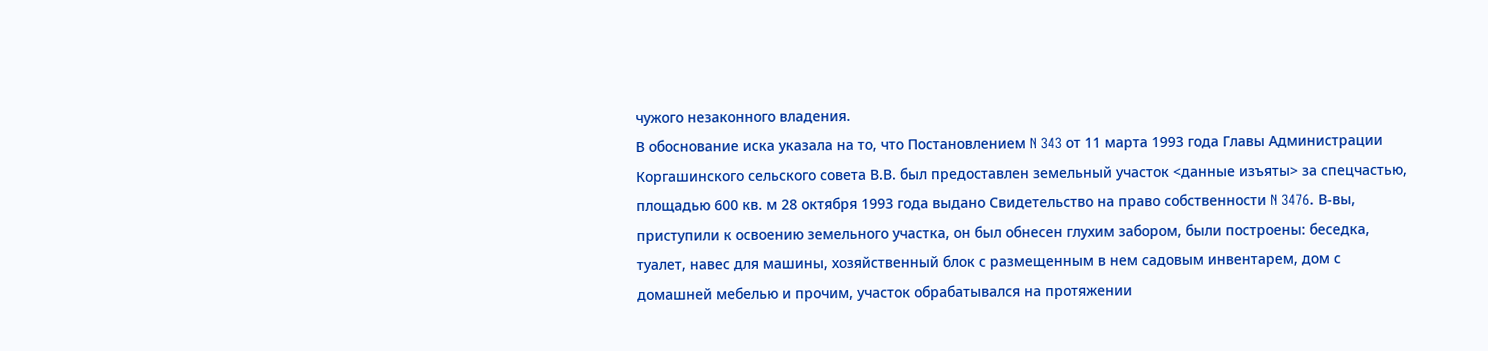чужого незаконного владения.
В обоснование иска указала на то, что Постановлением N 343 от 11 марта 1993 года Главы Администрации Коргашинского сельского совета В.В. был предоставлен земельный участок <данные изъяты> за спецчастью, площадью 600 кв. м 28 октября 1993 года выдано Свидетельство на право собственности N 3476. В-вы, приступили к освоению земельного участка, он был обнесен глухим забором, были построены: беседка, туалет, навес для машины, хозяйственный блок с размещенным в нем садовым инвентарем, дом с домашней мебелью и прочим, участок обрабатывался на протяжении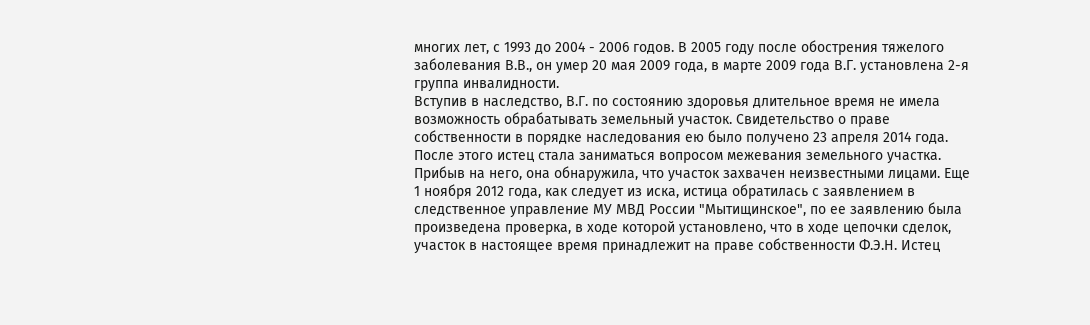многих лет, с 1993 до 2004 - 2006 годов. В 2005 году после обострения тяжелого заболевания В.В., он умер 20 мая 2009 года, в марте 2009 года В.Г. установлена 2-я группа инвалидности.
Вступив в наследство, В.Г. по состоянию здоровья длительное время не имела возможность обрабатывать земельный участок. Свидетельство о праве собственности в порядке наследования ею было получено 23 апреля 2014 года. После этого истец стала заниматься вопросом межевания земельного участка. Прибыв на него, она обнаружила, что участок захвачен неизвестными лицами. Еще 1 ноября 2012 года, как следует из иска, истица обратилась с заявлением в следственное управление МУ МВД России "Мытищинское", по ее заявлению была произведена проверка, в ходе которой установлено, что в ходе цепочки сделок, участок в настоящее время принадлежит на праве собственности Ф.Э.Н. Истец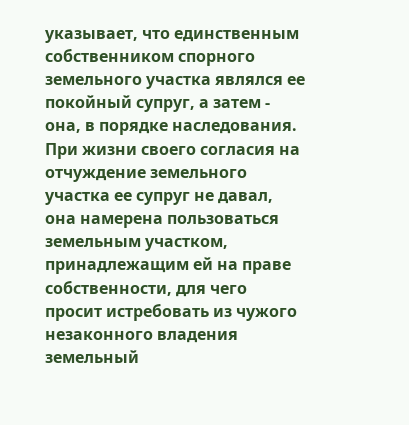указывает, что единственным собственником спорного земельного участка являлся ее покойный супруг, а затем - она, в порядке наследования. При жизни своего согласия на отчуждение земельного участка ее супруг не давал, она намерена пользоваться земельным участком, принадлежащим ей на праве собственности, для чего просит истребовать из чужого незаконного владения земельный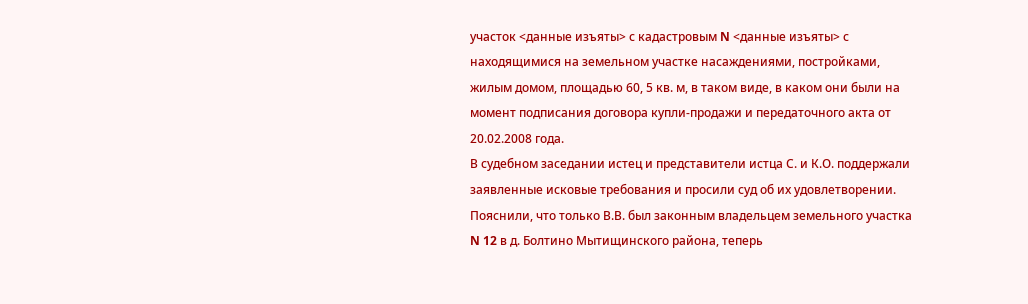участок <данные изъяты> с кадастровым N <данные изъяты> с находящимися на земельном участке насаждениями, постройками, жилым домом, площадью 60, 5 кв. м, в таком виде, в каком они были на момент подписания договора купли-продажи и передаточного акта от 20.02.2008 года.
В судебном заседании истец и представители истца С. и К.О. поддержали заявленные исковые требования и просили суд об их удовлетворении. Пояснили, что только В.В. был законным владельцем земельного участка N 12 в д. Болтино Мытищинского района, теперь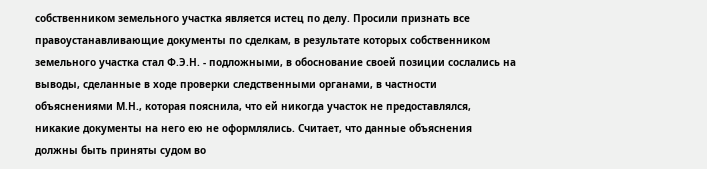собственником земельного участка является истец по делу. Просили признать все правоустанавливающие документы по сделкам, в результате которых собственником земельного участка стал Ф.Э.Н. - подложными, в обоснование своей позиции сослались на выводы, сделанные в ходе проверки следственными органами, в частности объяснениями М.Н., которая пояснила, что ей никогда участок не предоставлялся, никакие документы на него ею не оформлялись. Считает, что данные объяснения должны быть приняты судом во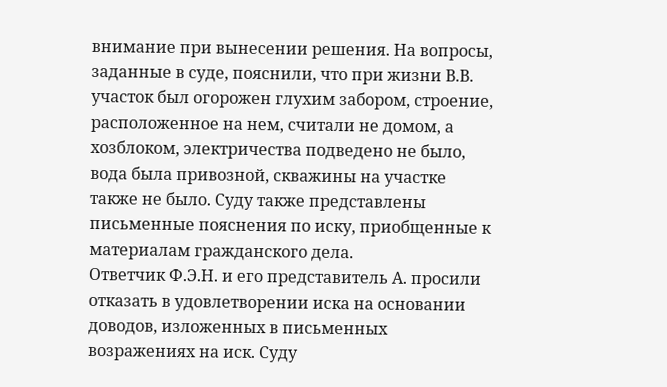внимание при вынесении решения. На вопросы, заданные в суде, пояснили, что при жизни В.В. участок был огорожен глухим забором, строение, расположенное на нем, считали не домом, а хозблоком, электричества подведено не было, вода была привозной, скважины на участке также не было. Суду также представлены письменные пояснения по иску, приобщенные к материалам гражданского дела.
Ответчик Ф.Э.Н. и его представитель А. просили отказать в удовлетворении иска на основании доводов, изложенных в письменных возражениях на иск. Суду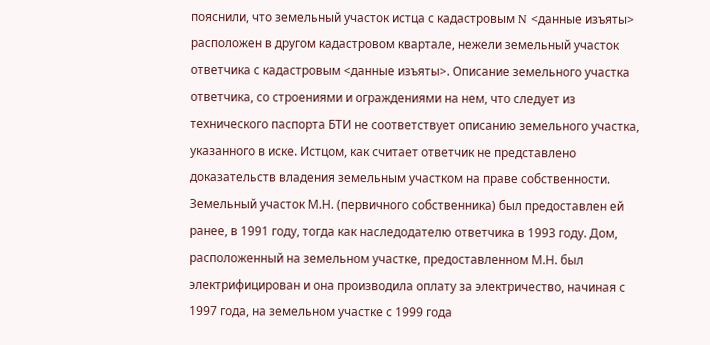пояснили, что земельный участок истца с кадастровым N <данные изъяты> расположен в другом кадастровом квартале, нежели земельный участок ответчика с кадастровым <данные изъяты>. Описание земельного участка ответчика, со строениями и ограждениями на нем, что следует из технического паспорта БТИ не соответствует описанию земельного участка, указанного в иске. Истцом, как считает ответчик не представлено доказательств владения земельным участком на праве собственности. Земельный участок М.Н. (первичного собственника) был предоставлен ей ранее, в 1991 году, тогда как наследодателю ответчика в 1993 году. Дом, расположенный на земельном участке, предоставленном М.Н. был электрифицирован и она производила оплату за электричество, начиная с 1997 года, на земельном участке с 1999 года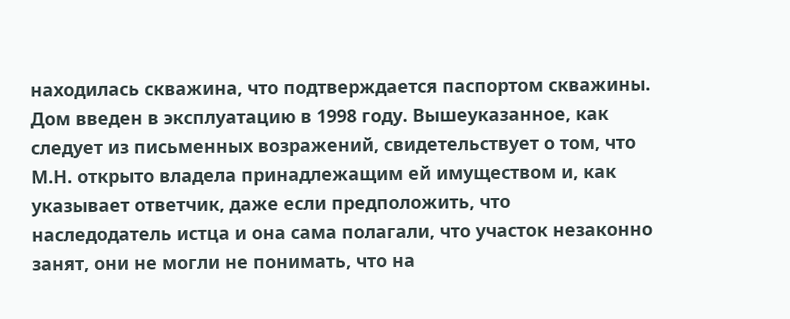находилась скважина, что подтверждается паспортом скважины. Дом введен в эксплуатацию в 1998 году. Вышеуказанное, как следует из письменных возражений, свидетельствует о том, что М.Н. открыто владела принадлежащим ей имуществом и, как указывает ответчик, даже если предположить, что наследодатель истца и она сама полагали, что участок незаконно занят, они не могли не понимать, что на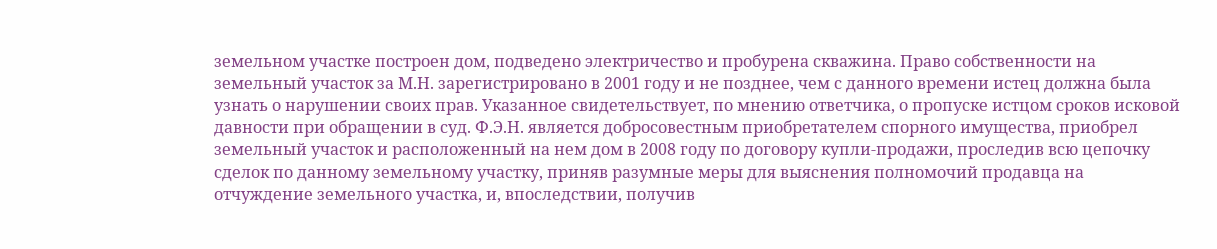земельном участке построен дом, подведено электричество и пробурена скважина. Право собственности на земельный участок за М.Н. зарегистрировано в 2001 году и не позднее, чем с данного времени истец должна была узнать о нарушении своих прав. Указанное свидетельствует, по мнению ответчика, о пропуске истцом сроков исковой давности при обращении в суд. Ф.Э.Н. является добросовестным приобретателем спорного имущества, приобрел земельный участок и расположенный на нем дом в 2008 году по договору купли-продажи, проследив всю цепочку сделок по данному земельному участку, приняв разумные меры для выяснения полномочий продавца на отчуждение земельного участка, и, впоследствии, получив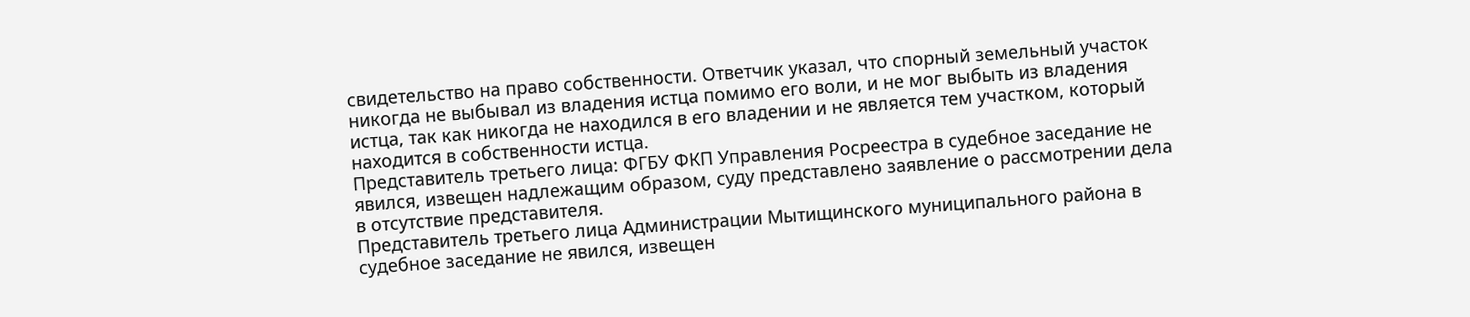свидетельство на право собственности. Ответчик указал, что спорный земельный участок никогда не выбывал из владения истца помимо его воли, и не мог выбыть из владения истца, так как никогда не находился в его владении и не является тем участком, который находится в собственности истца.
Представитель третьего лица: ФГБУ ФКП Управления Росреестра в судебное заседание не явился, извещен надлежащим образом, суду представлено заявление о рассмотрении дела в отсутствие представителя.
Представитель третьего лица Администрации Мытищинского муниципального района в судебное заседание не явился, извещен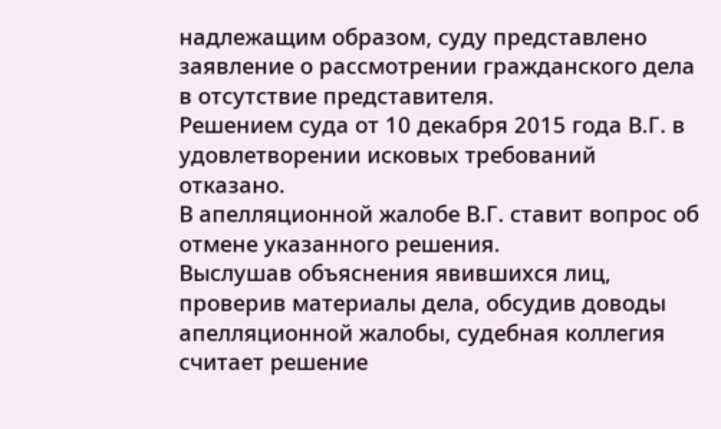надлежащим образом, суду представлено заявление о рассмотрении гражданского дела в отсутствие представителя.
Решением суда от 10 декабря 2015 года В.Г. в удовлетворении исковых требований отказано.
В апелляционной жалобе В.Г. ставит вопрос об отмене указанного решения.
Выслушав объяснения явившихся лиц, проверив материалы дела, обсудив доводы апелляционной жалобы, судебная коллегия считает решение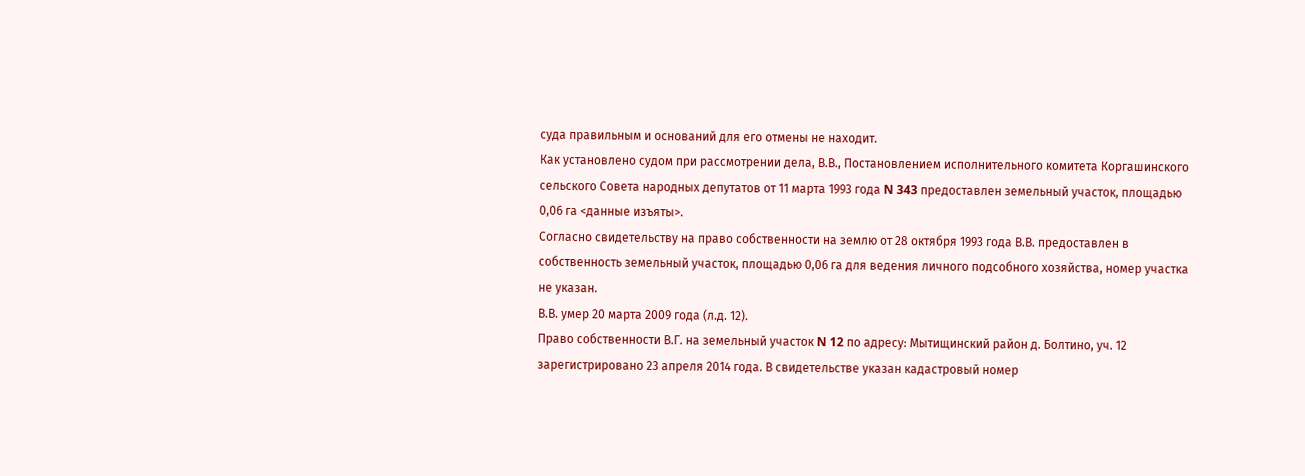суда правильным и оснований для его отмены не находит.
Как установлено судом при рассмотрении дела, В.В., Постановлением исполнительного комитета Коргашинского сельского Совета народных депутатов от 11 марта 1993 года N 343 предоставлен земельный участок, площадью 0,06 га <данные изъяты>.
Согласно свидетельству на право собственности на землю от 28 октября 1993 года В.В. предоставлен в собственность земельный участок, площадью 0,06 га для ведения личного подсобного хозяйства, номер участка не указан.
В.В. умер 20 марта 2009 года (л.д. 12).
Право собственности В.Г. на земельный участок N 12 по адресу: Мытищинский район д. Болтино, уч. 12 зарегистрировано 23 апреля 2014 года. В свидетельстве указан кадастровый номер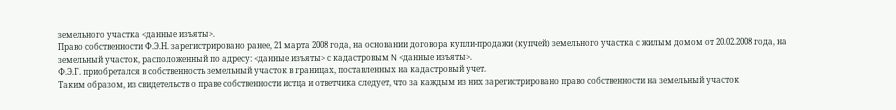земельного участка <данные изъяты>.
Право собственности Ф.Э.Н. зарегистрировано ранее, 21 марта 2008 года, на основании договора купли-продажи (купчей) земельного участка с жилым домом от 20.02.2008 года, на земельный участок, расположенный по адресу: <данные изъяты> с кадастровым N <данные изъяты>.
Ф.Э.Г. приобретался в собственность земельный участок в границах, поставленных на кадастровый учет.
Таким образом, из свидетельств о праве собственности истца и ответчика следует, что за каждым из них зарегистрировано право собственности на земельный участок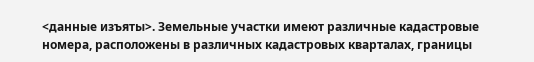<данные изъяты>. Земельные участки имеют различные кадастровые номера, расположены в различных кадастровых кварталах, границы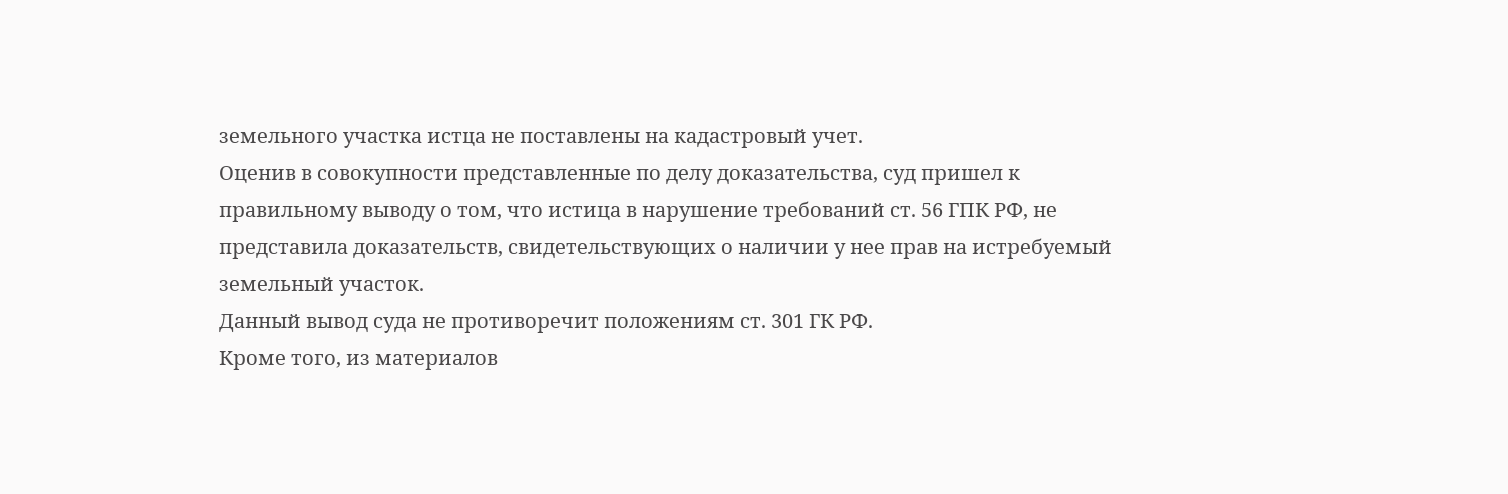земельного участка истца не поставлены на кадастровый учет.
Оценив в совокупности представленные по делу доказательства, суд пришел к правильному выводу о том, что истица в нарушение требований ст. 56 ГПК РФ, не представила доказательств, свидетельствующих о наличии у нее прав на истребуемый земельный участок.
Данный вывод суда не противоречит положениям ст. 301 ГК РФ.
Кроме того, из материалов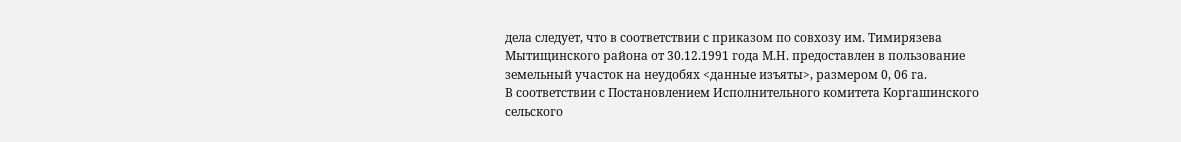дела следует, что в соответствии с приказом по совхозу им. Тимирязева Мытищинского района от 30.12.1991 года М.Н. предоставлен в пользование земельный участок на неудобях <данные изъяты>, размером 0, 06 га.
В соответствии с Постановлением Исполнительного комитета Коргашинского сельского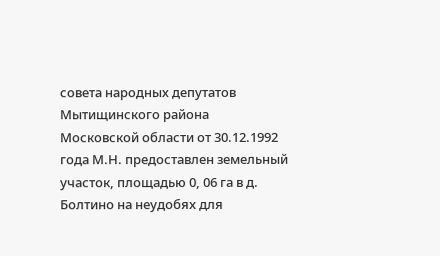совета народных депутатов Мытищинского района Московской области от 30.12.1992 года М.Н. предоставлен земельный участок, площадью 0, 06 га в д. Болтино на неудобях для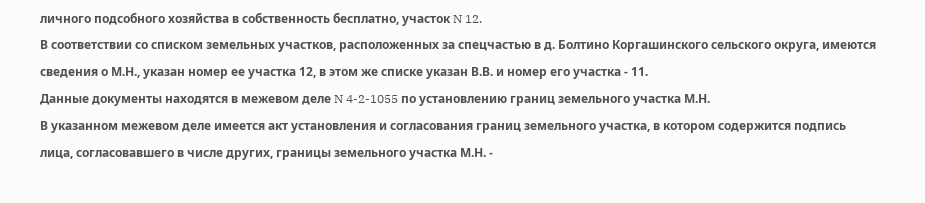личного подсобного хозяйства в собственность бесплатно, участок N 12.
В соответствии со списком земельных участков, расположенных за спецчастью в д. Болтино Коргашинского сельского округа, имеются сведения о М.Н., указан номер ее участка 12, в этом же списке указан В.В. и номер его участка - 11.
Данные документы находятся в межевом деле N 4-2-1055 по установлению границ земельного участка М.Н.
В указанном межевом деле имеется акт установления и согласования границ земельного участка, в котором содержится подпись лица, согласовавшего в числе других, границы земельного участка М.Н. -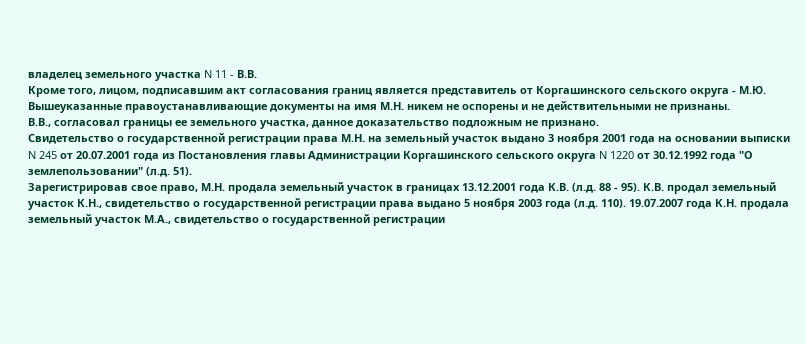владелец земельного участка N 11 - В.В.
Кроме того, лицом, подписавшим акт согласования границ является представитель от Коргашинского сельского округа - М.Ю.
Вышеуказанные правоустанавливающие документы на имя М.Н. никем не оспорены и не действительными не признаны.
В.В., согласовал границы ее земельного участка, данное доказательство подложным не признано.
Свидетельство о государственной регистрации права М.Н. на земельный участок выдано 3 ноября 2001 года на основании выписки N 245 от 20.07.2001 года из Постановления главы Администрации Коргашинского сельского округа N 1220 от 30.12.1992 года "О землепользовании" (л.д. 51).
Зарегистрировав свое право, М.Н. продала земельный участок в границах 13.12.2001 года К.В. (л.д. 88 - 95). К.В. продал земельный участок К.Н., свидетельство о государственной регистрации права выдано 5 ноября 2003 года (л.д. 110). 19.07.2007 года К.Н. продала земельный участок М.А., свидетельство о государственной регистрации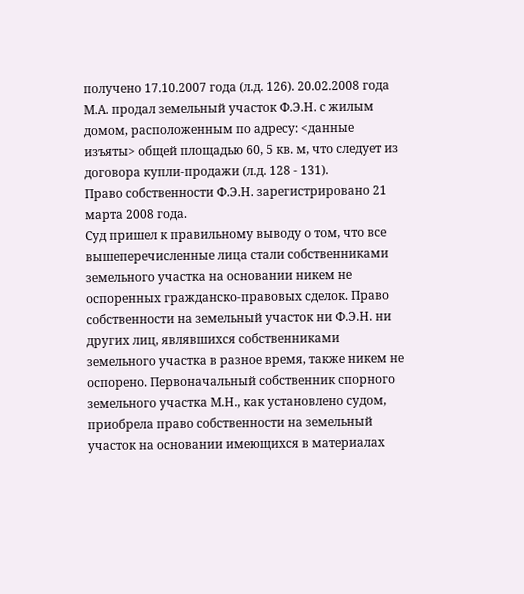получено 17.10.2007 года (л.д. 126). 20.02.2008 года М.А. продал земельный участок Ф.Э.Н. с жилым домом, расположенным по адресу: <данные изъяты> общей площадью 60, 5 кв. м, что следует из договора купли-продажи (л.д. 128 - 131).
Право собственности Ф.Э.Н. зарегистрировано 21 марта 2008 года.
Суд пришел к правильному выводу о том, что все вышеперечисленные лица стали собственниками земельного участка на основании никем не оспоренных гражданско-правовых сделок. Право собственности на земельный участок ни Ф.Э.Н. ни других лиц, являвшихся собственниками земельного участка в разное время, также никем не оспорено. Первоначальный собственник спорного земельного участка М.Н., как установлено судом, приобрела право собственности на земельный участок на основании имеющихся в материалах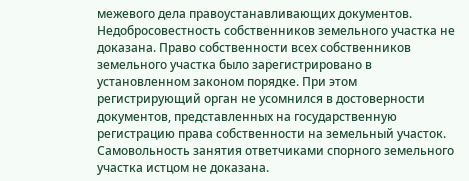межевого дела правоустанавливающих документов. Недобросовестность собственников земельного участка не доказана. Право собственности всех собственников земельного участка было зарегистрировано в установленном законом порядке. При этом регистрирующий орган не усомнился в достоверности документов, представленных на государственную регистрацию права собственности на земельный участок. Самовольность занятия ответчиками спорного земельного участка истцом не доказана.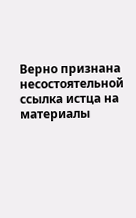Верно признана несостоятельной ссылка истца на материалы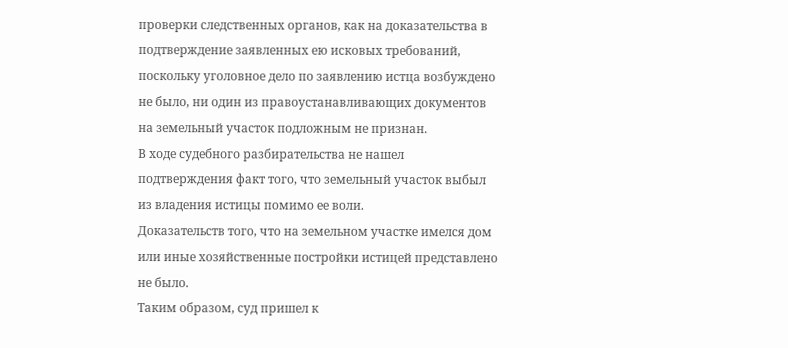проверки следственных органов, как на доказательства в подтверждение заявленных ею исковых требований, поскольку уголовное дело по заявлению истца возбуждено не было, ни один из правоустанавливающих документов на земельный участок подложным не признан.
В ходе судебного разбирательства не нашел подтверждения факт того, что земельный участок выбыл из владения истицы помимо ее воли.
Доказательств того, что на земельном участке имелся дом или иные хозяйственные постройки истицей представлено не было.
Таким образом, суд пришел к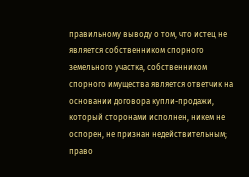правильному выводу о том, что истец не является собственником спорного земельного участка, собственником спорного имущества является ответчик на основании договора купли-продажи, который сторонами исполнен, никем не оспорен, не признан недействительным; право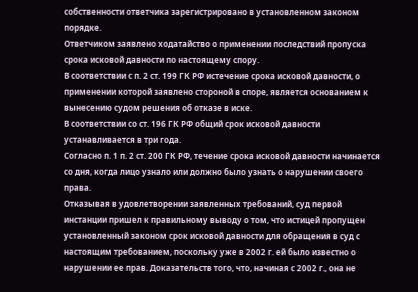собственности ответчика зарегистрировано в установленном законом порядке.
Ответчиком заявлено ходатайство о применении последствий пропуска срока исковой давности по настоящему спору.
В соответствии с п. 2 ст. 199 ГК РФ истечение срока исковой давности, о применении которой заявлено стороной в споре, является основанием к вынесению судом решения об отказе в иске.
В соответствии со ст. 196 ГК РФ общий срок исковой давности устанавливается в три года.
Согласно п. 1 п. 2 ст. 200 ГК РФ, течение срока исковой давности начинается со дня, когда лицо узнало или должно было узнать о нарушении своего права.
Отказывая в удовлетворении заявленных требований, суд первой инстанции пришел к правильному выводу о том, что истицей пропущен установленный законом срок исковой давности для обращения в суд с настоящим требованием, поскольку уже в 2002 г. ей было известно о нарушении ее прав. Доказательств того, что, начиная с 2002 г., она не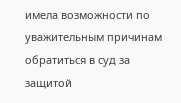имела возможности по уважительным причинам обратиться в суд за защитой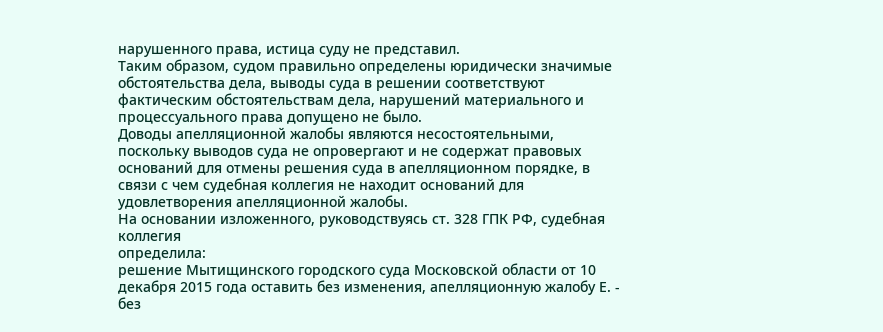нарушенного права, истица суду не представил.
Таким образом, судом правильно определены юридически значимые обстоятельства дела, выводы суда в решении соответствуют фактическим обстоятельствам дела, нарушений материального и процессуального права допущено не было.
Доводы апелляционной жалобы являются несостоятельными, поскольку выводов суда не опровергают и не содержат правовых оснований для отмены решения суда в апелляционном порядке, в связи с чем судебная коллегия не находит оснований для удовлетворения апелляционной жалобы.
На основании изложенного, руководствуясь ст. 328 ГПК РФ, судебная коллегия
определила:
решение Мытищинского городского суда Московской области от 10 декабря 2015 года оставить без изменения, апелляционную жалобу Е. - без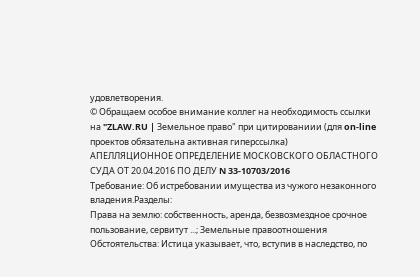удовлетворения.
© Обращаем особое внимание коллег на необходимость ссылки на "ZLAW.RU | Земельное право" при цитированиии (для on-line проектов обязательна активная гиперссылка)
АПЕЛЛЯЦИОННОЕ ОПРЕДЕЛЕНИЕ МОСКОВСКОГО ОБЛАСТНОГО СУДА ОТ 20.04.2016 ПО ДЕЛУ N 33-10703/2016
Требование: Об истребовании имущества из чужого незаконного владения.Разделы:
Права на землю: собственность, аренда, безвозмездное срочное пользование, сервитут ...; Земельные правоотношения
Обстоятельства: Истица указывает, что, вступив в наследство, по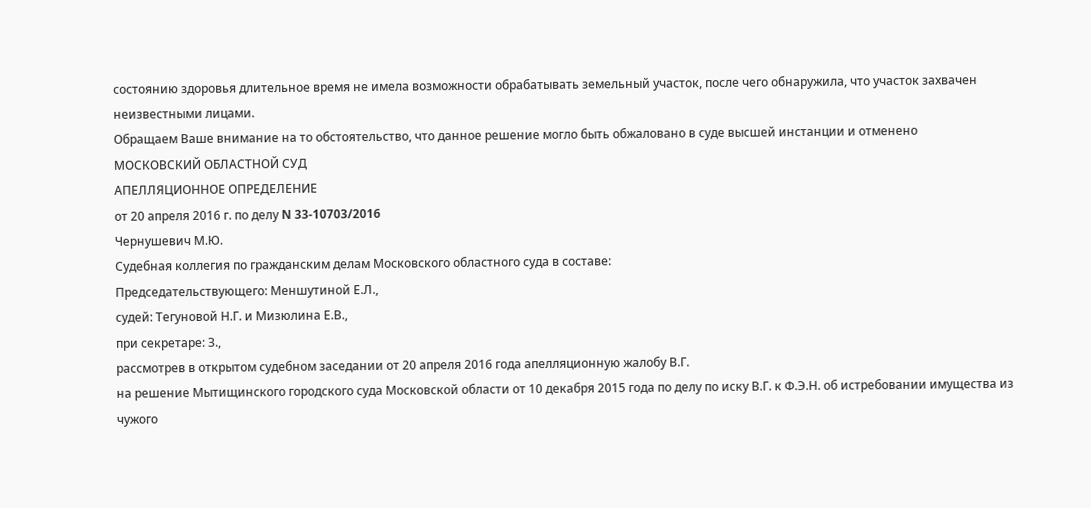состоянию здоровья длительное время не имела возможности обрабатывать земельный участок, после чего обнаружила, что участок захвачен неизвестными лицами.
Обращаем Ваше внимание на то обстоятельство, что данное решение могло быть обжаловано в суде высшей инстанции и отменено
МОСКОВСКИЙ ОБЛАСТНОЙ СУД
АПЕЛЛЯЦИОННОЕ ОПРЕДЕЛЕНИЕ
от 20 апреля 2016 г. по делу N 33-10703/2016
Чернушевич М.Ю.
Судебная коллегия по гражданским делам Московского областного суда в составе:
Председательствующего: Меншутиной Е.Л.,
судей: Тегуновой Н.Г. и Мизюлина Е.В.,
при секретаре: З.,
рассмотрев в открытом судебном заседании от 20 апреля 2016 года апелляционную жалобу В.Г.
на решение Мытищинского городского суда Московской области от 10 декабря 2015 года по делу по иску В.Г. к Ф.Э.Н. об истребовании имущества из чужого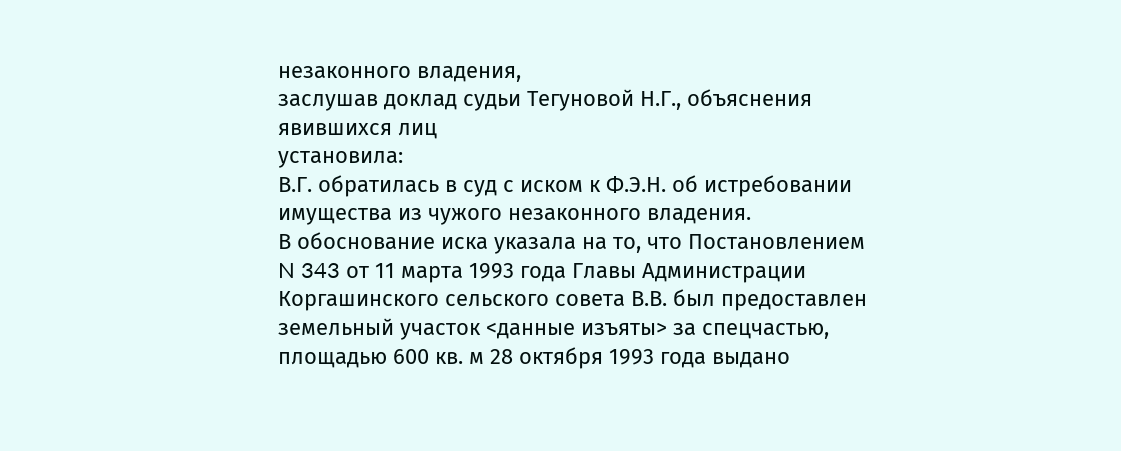незаконного владения,
заслушав доклад судьи Тегуновой Н.Г., объяснения явившихся лиц
установила:
В.Г. обратилась в суд с иском к Ф.Э.Н. об истребовании имущества из чужого незаконного владения.
В обоснование иска указала на то, что Постановлением N 343 от 11 марта 1993 года Главы Администрации Коргашинского сельского совета В.В. был предоставлен земельный участок <данные изъяты> за спецчастью, площадью 600 кв. м 28 октября 1993 года выдано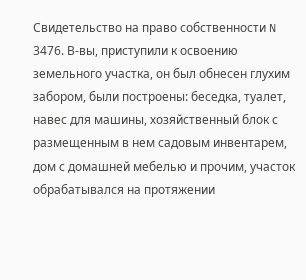Свидетельство на право собственности N 3476. В-вы, приступили к освоению земельного участка, он был обнесен глухим забором, были построены: беседка, туалет, навес для машины, хозяйственный блок с размещенным в нем садовым инвентарем, дом с домашней мебелью и прочим, участок обрабатывался на протяжении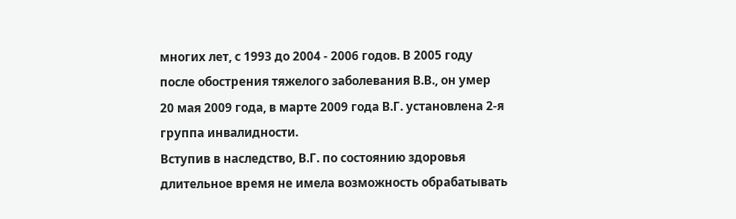многих лет, с 1993 до 2004 - 2006 годов. В 2005 году после обострения тяжелого заболевания В.В., он умер 20 мая 2009 года, в марте 2009 года В.Г. установлена 2-я группа инвалидности.
Вступив в наследство, В.Г. по состоянию здоровья длительное время не имела возможность обрабатывать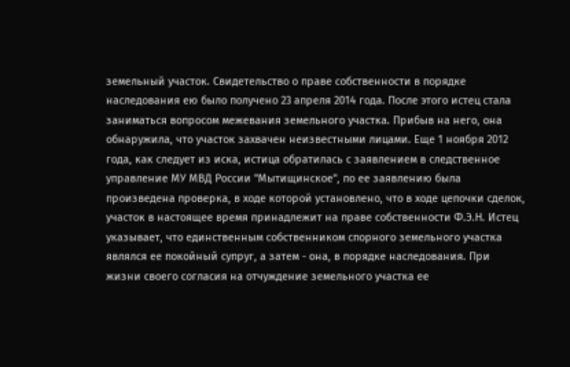земельный участок. Свидетельство о праве собственности в порядке наследования ею было получено 23 апреля 2014 года. После этого истец стала заниматься вопросом межевания земельного участка. Прибыв на него, она обнаружила, что участок захвачен неизвестными лицами. Еще 1 ноября 2012 года, как следует из иска, истица обратилась с заявлением в следственное управление МУ МВД России "Мытищинское", по ее заявлению была произведена проверка, в ходе которой установлено, что в ходе цепочки сделок, участок в настоящее время принадлежит на праве собственности Ф.Э.Н. Истец указывает, что единственным собственником спорного земельного участка являлся ее покойный супруг, а затем - она, в порядке наследования. При жизни своего согласия на отчуждение земельного участка ее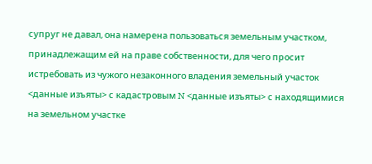супруг не давал, она намерена пользоваться земельным участком, принадлежащим ей на праве собственности, для чего просит истребовать из чужого незаконного владения земельный участок <данные изъяты> с кадастровым N <данные изъяты> с находящимися на земельном участке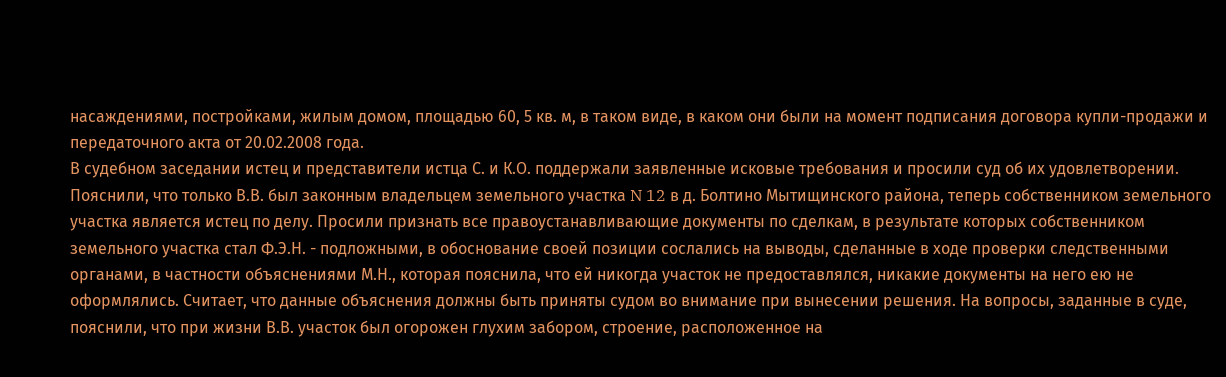насаждениями, постройками, жилым домом, площадью 60, 5 кв. м, в таком виде, в каком они были на момент подписания договора купли-продажи и передаточного акта от 20.02.2008 года.
В судебном заседании истец и представители истца С. и К.О. поддержали заявленные исковые требования и просили суд об их удовлетворении. Пояснили, что только В.В. был законным владельцем земельного участка N 12 в д. Болтино Мытищинского района, теперь собственником земельного участка является истец по делу. Просили признать все правоустанавливающие документы по сделкам, в результате которых собственником земельного участка стал Ф.Э.Н. - подложными, в обоснование своей позиции сослались на выводы, сделанные в ходе проверки следственными органами, в частности объяснениями М.Н., которая пояснила, что ей никогда участок не предоставлялся, никакие документы на него ею не оформлялись. Считает, что данные объяснения должны быть приняты судом во внимание при вынесении решения. На вопросы, заданные в суде, пояснили, что при жизни В.В. участок был огорожен глухим забором, строение, расположенное на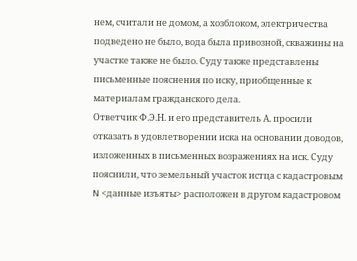нем, считали не домом, а хозблоком, электричества подведено не было, вода была привозной, скважины на участке также не было. Суду также представлены письменные пояснения по иску, приобщенные к материалам гражданского дела.
Ответчик Ф.Э.Н. и его представитель А. просили отказать в удовлетворении иска на основании доводов, изложенных в письменных возражениях на иск. Суду пояснили, что земельный участок истца с кадастровым N <данные изъяты> расположен в другом кадастровом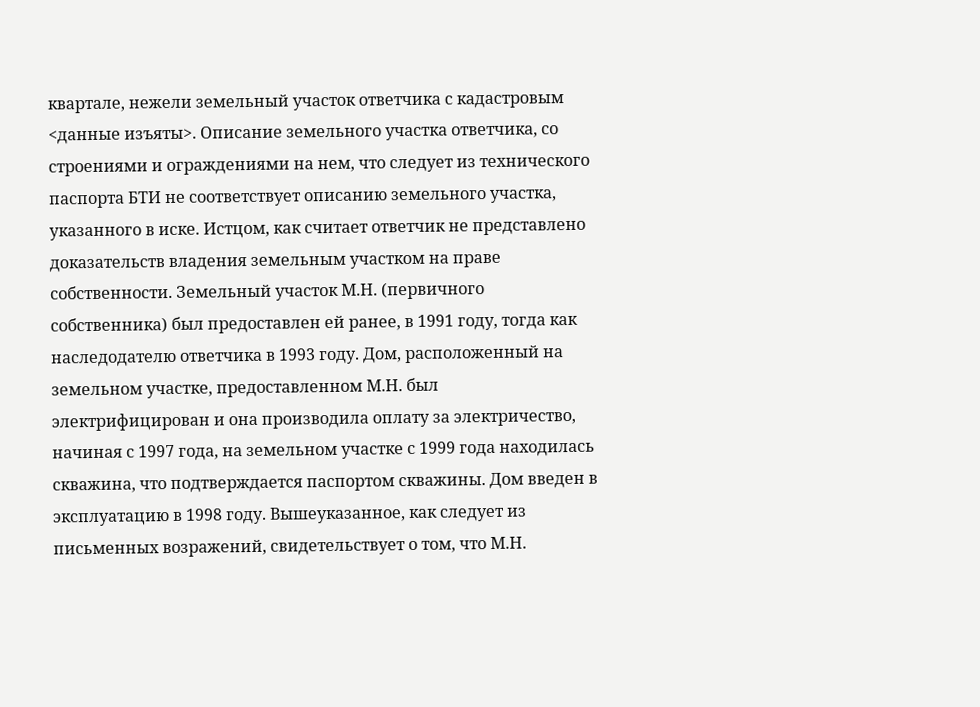квартале, нежели земельный участок ответчика с кадастровым <данные изъяты>. Описание земельного участка ответчика, со строениями и ограждениями на нем, что следует из технического паспорта БТИ не соответствует описанию земельного участка, указанного в иске. Истцом, как считает ответчик не представлено доказательств владения земельным участком на праве собственности. Земельный участок М.Н. (первичного собственника) был предоставлен ей ранее, в 1991 году, тогда как наследодателю ответчика в 1993 году. Дом, расположенный на земельном участке, предоставленном М.Н. был электрифицирован и она производила оплату за электричество, начиная с 1997 года, на земельном участке с 1999 года находилась скважина, что подтверждается паспортом скважины. Дом введен в эксплуатацию в 1998 году. Вышеуказанное, как следует из письменных возражений, свидетельствует о том, что М.Н.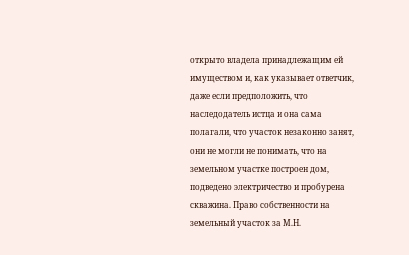открыто владела принадлежащим ей имуществом и, как указывает ответчик, даже если предположить, что наследодатель истца и она сама полагали, что участок незаконно занят, они не могли не понимать, что на земельном участке построен дом, подведено электричество и пробурена скважина. Право собственности на земельный участок за М.Н.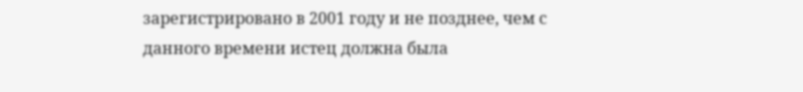зарегистрировано в 2001 году и не позднее, чем с данного времени истец должна была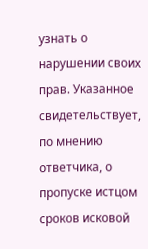узнать о нарушении своих прав. Указанное свидетельствует, по мнению ответчика, о пропуске истцом сроков исковой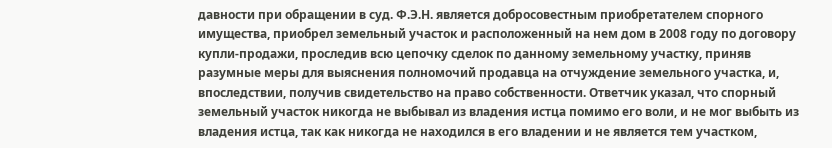давности при обращении в суд. Ф.Э.Н. является добросовестным приобретателем спорного имущества, приобрел земельный участок и расположенный на нем дом в 2008 году по договору купли-продажи, проследив всю цепочку сделок по данному земельному участку, приняв разумные меры для выяснения полномочий продавца на отчуждение земельного участка, и, впоследствии, получив свидетельство на право собственности. Ответчик указал, что спорный земельный участок никогда не выбывал из владения истца помимо его воли, и не мог выбыть из владения истца, так как никогда не находился в его владении и не является тем участком,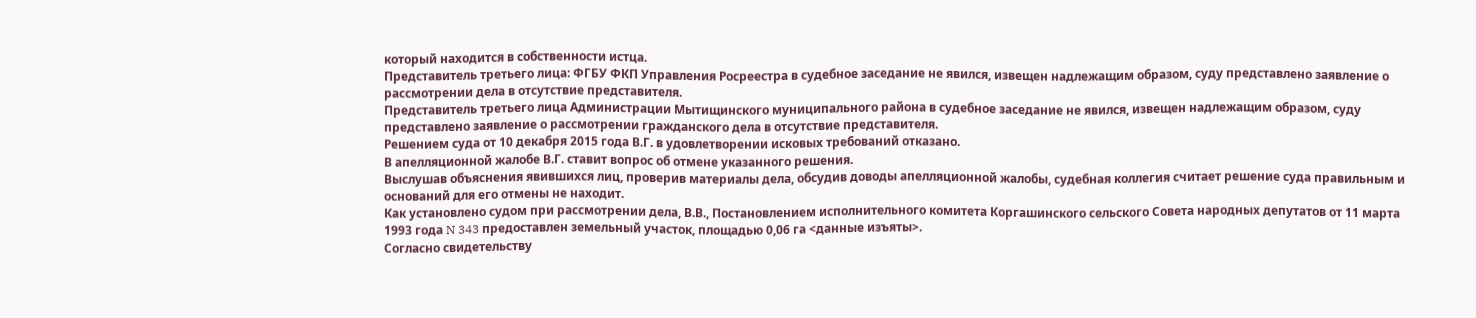который находится в собственности истца.
Представитель третьего лица: ФГБУ ФКП Управления Росреестра в судебное заседание не явился, извещен надлежащим образом, суду представлено заявление о рассмотрении дела в отсутствие представителя.
Представитель третьего лица Администрации Мытищинского муниципального района в судебное заседание не явился, извещен надлежащим образом, суду представлено заявление о рассмотрении гражданского дела в отсутствие представителя.
Решением суда от 10 декабря 2015 года В.Г. в удовлетворении исковых требований отказано.
В апелляционной жалобе В.Г. ставит вопрос об отмене указанного решения.
Выслушав объяснения явившихся лиц, проверив материалы дела, обсудив доводы апелляционной жалобы, судебная коллегия считает решение суда правильным и оснований для его отмены не находит.
Как установлено судом при рассмотрении дела, В.В., Постановлением исполнительного комитета Коргашинского сельского Совета народных депутатов от 11 марта 1993 года N 343 предоставлен земельный участок, площадью 0,06 га <данные изъяты>.
Согласно свидетельству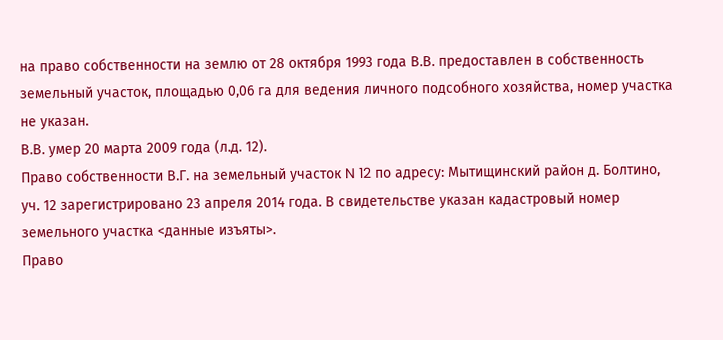на право собственности на землю от 28 октября 1993 года В.В. предоставлен в собственность земельный участок, площадью 0,06 га для ведения личного подсобного хозяйства, номер участка не указан.
В.В. умер 20 марта 2009 года (л.д. 12).
Право собственности В.Г. на земельный участок N 12 по адресу: Мытищинский район д. Болтино, уч. 12 зарегистрировано 23 апреля 2014 года. В свидетельстве указан кадастровый номер земельного участка <данные изъяты>.
Право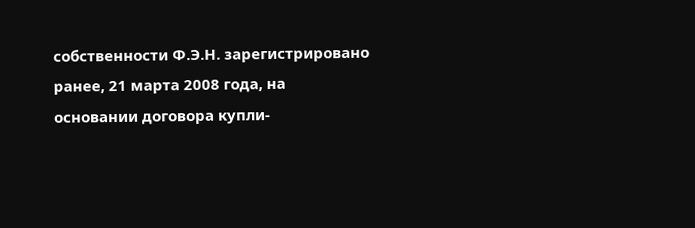собственности Ф.Э.Н. зарегистрировано ранее, 21 марта 2008 года, на основании договора купли-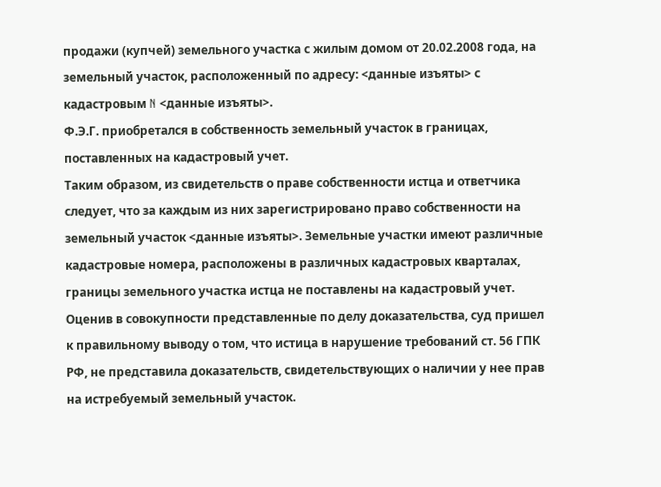продажи (купчей) земельного участка с жилым домом от 20.02.2008 года, на земельный участок, расположенный по адресу: <данные изъяты> с кадастровым N <данные изъяты>.
Ф.Э.Г. приобретался в собственность земельный участок в границах, поставленных на кадастровый учет.
Таким образом, из свидетельств о праве собственности истца и ответчика следует, что за каждым из них зарегистрировано право собственности на земельный участок <данные изъяты>. Земельные участки имеют различные кадастровые номера, расположены в различных кадастровых кварталах, границы земельного участка истца не поставлены на кадастровый учет.
Оценив в совокупности представленные по делу доказательства, суд пришел к правильному выводу о том, что истица в нарушение требований ст. 56 ГПК РФ, не представила доказательств, свидетельствующих о наличии у нее прав на истребуемый земельный участок.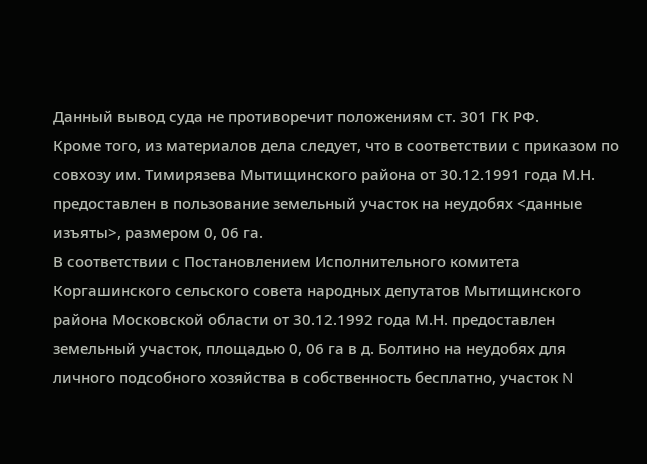Данный вывод суда не противоречит положениям ст. 301 ГК РФ.
Кроме того, из материалов дела следует, что в соответствии с приказом по совхозу им. Тимирязева Мытищинского района от 30.12.1991 года М.Н. предоставлен в пользование земельный участок на неудобях <данные изъяты>, размером 0, 06 га.
В соответствии с Постановлением Исполнительного комитета Коргашинского сельского совета народных депутатов Мытищинского района Московской области от 30.12.1992 года М.Н. предоставлен земельный участок, площадью 0, 06 га в д. Болтино на неудобях для личного подсобного хозяйства в собственность бесплатно, участок N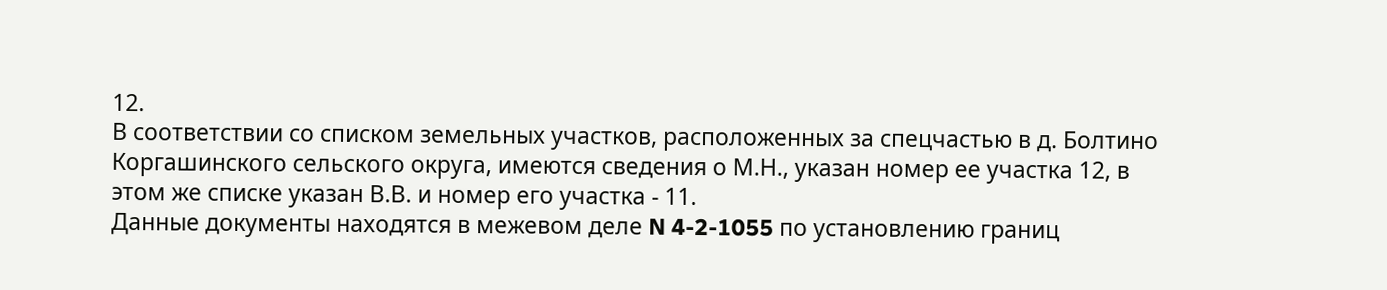12.
В соответствии со списком земельных участков, расположенных за спецчастью в д. Болтино Коргашинского сельского округа, имеются сведения о М.Н., указан номер ее участка 12, в этом же списке указан В.В. и номер его участка - 11.
Данные документы находятся в межевом деле N 4-2-1055 по установлению границ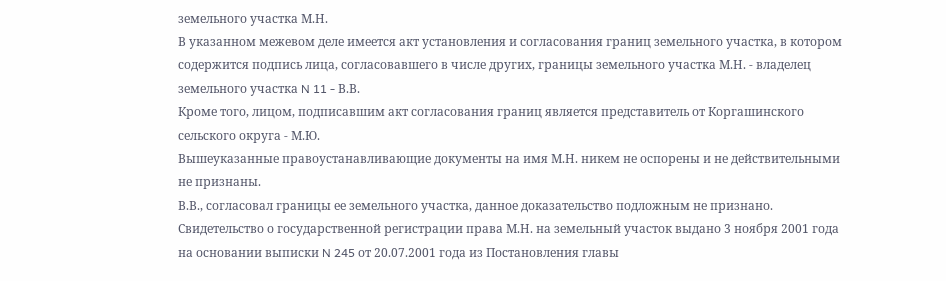земельного участка М.Н.
В указанном межевом деле имеется акт установления и согласования границ земельного участка, в котором содержится подпись лица, согласовавшего в числе других, границы земельного участка М.Н. - владелец земельного участка N 11 - В.В.
Кроме того, лицом, подписавшим акт согласования границ является представитель от Коргашинского сельского округа - М.Ю.
Вышеуказанные правоустанавливающие документы на имя М.Н. никем не оспорены и не действительными не признаны.
В.В., согласовал границы ее земельного участка, данное доказательство подложным не признано.
Свидетельство о государственной регистрации права М.Н. на земельный участок выдано 3 ноября 2001 года на основании выписки N 245 от 20.07.2001 года из Постановления главы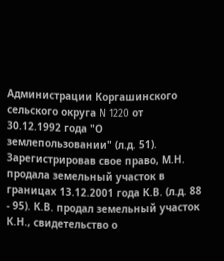Администрации Коргашинского сельского округа N 1220 от 30.12.1992 года "О землепользовании" (л.д. 51).
Зарегистрировав свое право, М.Н. продала земельный участок в границах 13.12.2001 года К.В. (л.д. 88 - 95). К.В. продал земельный участок К.Н., свидетельство о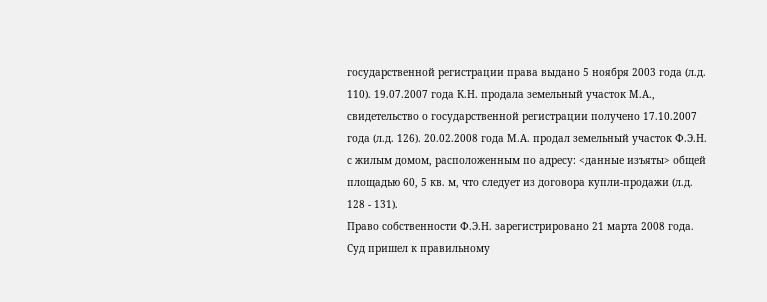государственной регистрации права выдано 5 ноября 2003 года (л.д. 110). 19.07.2007 года К.Н. продала земельный участок М.А., свидетельство о государственной регистрации получено 17.10.2007 года (л.д. 126). 20.02.2008 года М.А. продал земельный участок Ф.Э.Н. с жилым домом, расположенным по адресу: <данные изъяты> общей площадью 60, 5 кв. м, что следует из договора купли-продажи (л.д. 128 - 131).
Право собственности Ф.Э.Н. зарегистрировано 21 марта 2008 года.
Суд пришел к правильному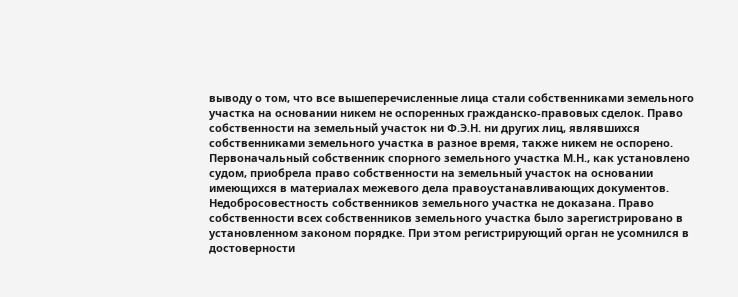выводу о том, что все вышеперечисленные лица стали собственниками земельного участка на основании никем не оспоренных гражданско-правовых сделок. Право собственности на земельный участок ни Ф.Э.Н. ни других лиц, являвшихся собственниками земельного участка в разное время, также никем не оспорено. Первоначальный собственник спорного земельного участка М.Н., как установлено судом, приобрела право собственности на земельный участок на основании имеющихся в материалах межевого дела правоустанавливающих документов. Недобросовестность собственников земельного участка не доказана. Право собственности всех собственников земельного участка было зарегистрировано в установленном законом порядке. При этом регистрирующий орган не усомнился в достоверности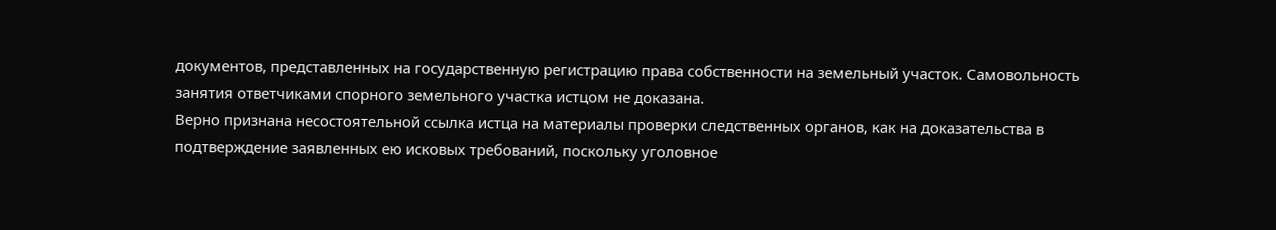документов, представленных на государственную регистрацию права собственности на земельный участок. Самовольность занятия ответчиками спорного земельного участка истцом не доказана.
Верно признана несостоятельной ссылка истца на материалы проверки следственных органов, как на доказательства в подтверждение заявленных ею исковых требований, поскольку уголовное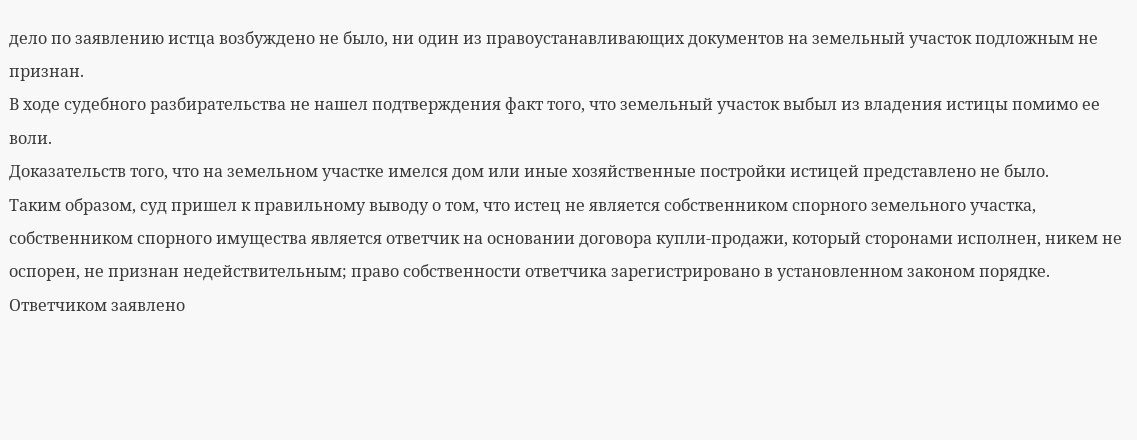дело по заявлению истца возбуждено не было, ни один из правоустанавливающих документов на земельный участок подложным не признан.
В ходе судебного разбирательства не нашел подтверждения факт того, что земельный участок выбыл из владения истицы помимо ее воли.
Доказательств того, что на земельном участке имелся дом или иные хозяйственные постройки истицей представлено не было.
Таким образом, суд пришел к правильному выводу о том, что истец не является собственником спорного земельного участка, собственником спорного имущества является ответчик на основании договора купли-продажи, который сторонами исполнен, никем не оспорен, не признан недействительным; право собственности ответчика зарегистрировано в установленном законом порядке.
Ответчиком заявлено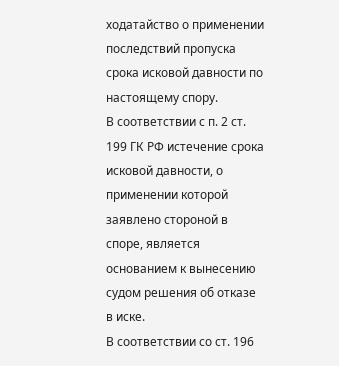ходатайство о применении последствий пропуска срока исковой давности по настоящему спору.
В соответствии с п. 2 ст. 199 ГК РФ истечение срока исковой давности, о применении которой заявлено стороной в споре, является основанием к вынесению судом решения об отказе в иске.
В соответствии со ст. 196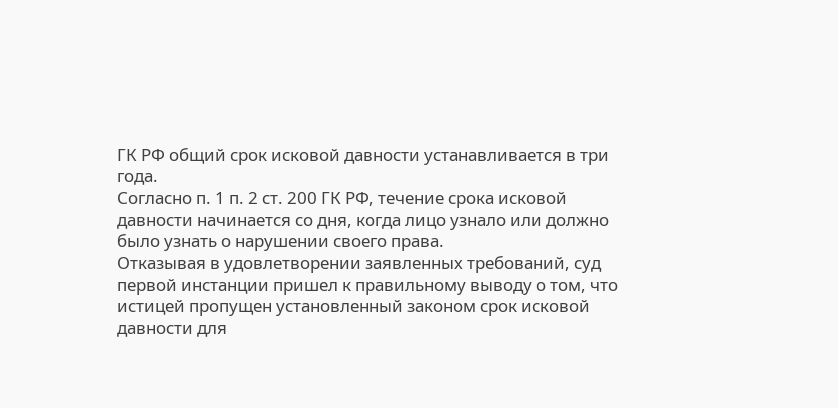ГК РФ общий срок исковой давности устанавливается в три года.
Согласно п. 1 п. 2 ст. 200 ГК РФ, течение срока исковой давности начинается со дня, когда лицо узнало или должно было узнать о нарушении своего права.
Отказывая в удовлетворении заявленных требований, суд первой инстанции пришел к правильному выводу о том, что истицей пропущен установленный законом срок исковой давности для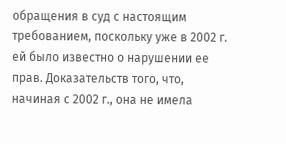обращения в суд с настоящим требованием, поскольку уже в 2002 г. ей было известно о нарушении ее прав. Доказательств того, что, начиная с 2002 г., она не имела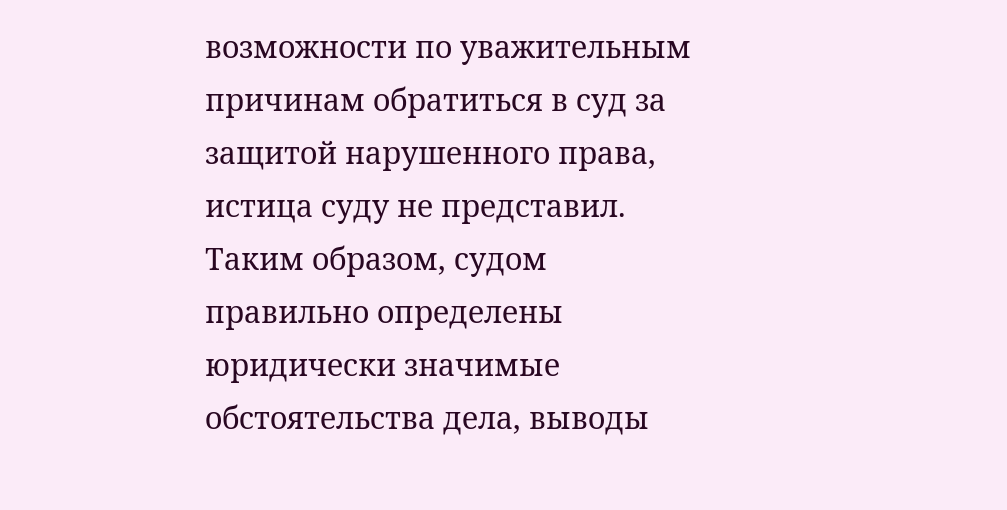возможности по уважительным причинам обратиться в суд за защитой нарушенного права, истица суду не представил.
Таким образом, судом правильно определены юридически значимые обстоятельства дела, выводы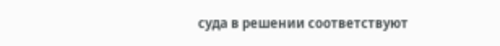суда в решении соответствуют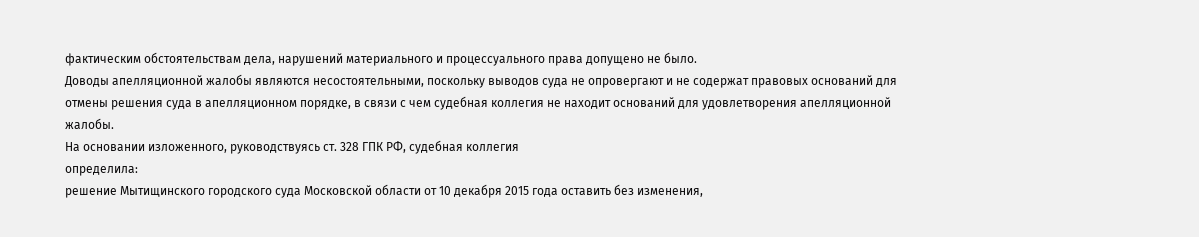фактическим обстоятельствам дела, нарушений материального и процессуального права допущено не было.
Доводы апелляционной жалобы являются несостоятельными, поскольку выводов суда не опровергают и не содержат правовых оснований для отмены решения суда в апелляционном порядке, в связи с чем судебная коллегия не находит оснований для удовлетворения апелляционной жалобы.
На основании изложенного, руководствуясь ст. 328 ГПК РФ, судебная коллегия
определила:
решение Мытищинского городского суда Московской области от 10 декабря 2015 года оставить без изменения,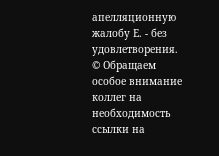апелляционную жалобу Е. - без удовлетворения.
© Обращаем особое внимание коллег на необходимость ссылки на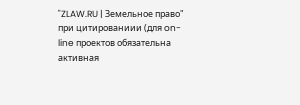"ZLAW.RU | Земельное право" при цитированиии (для on-line проектов обязательна активная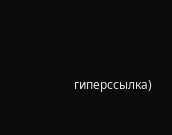гиперссылка)